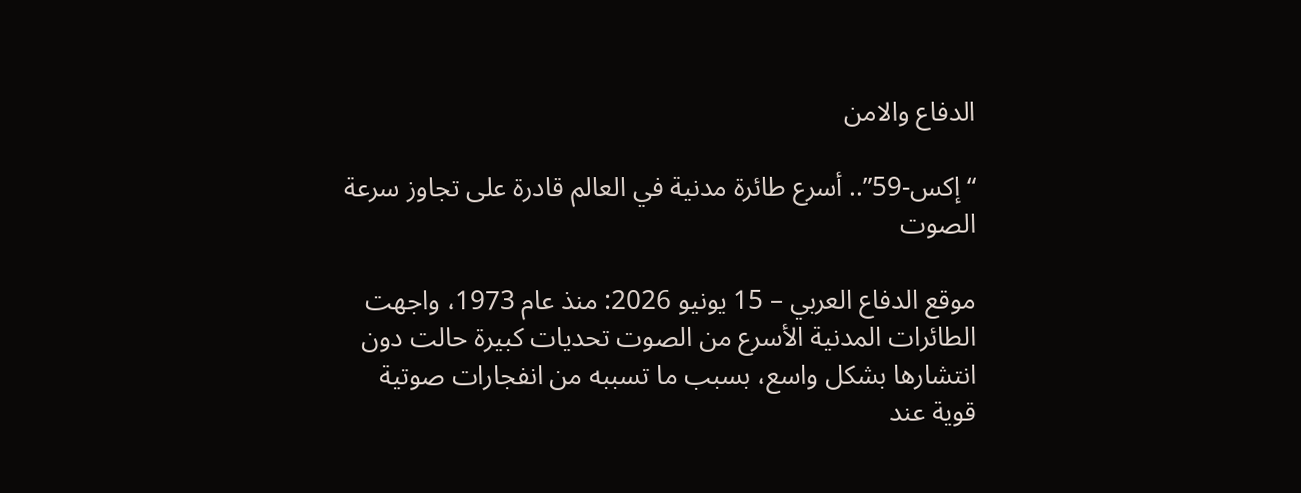الدفاع والامن

“إكس-59”.. أسرع طائرة مدنية في العالم قادرة على تجاوز سرعة الصوت

موقع الدفاع العربي – 15 يونيو 2026: منذ عام 1973، واجهت الطائرات المدنية الأسرع من الصوت تحديات كبيرة حالت دون انتشارها بشكل واسع، بسبب ما تسببه من انفجارات صوتية قوية عند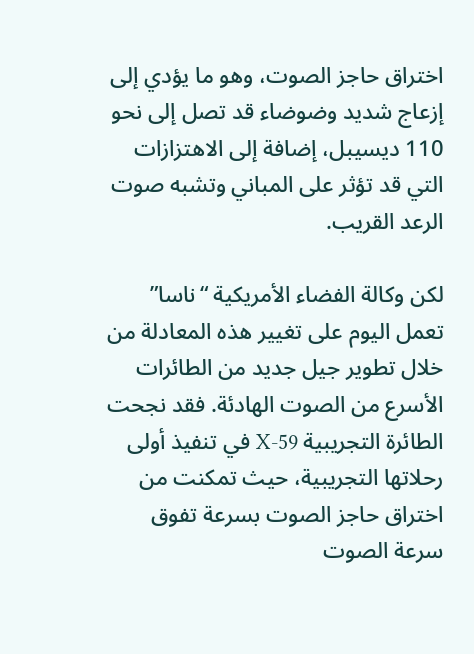اختراق حاجز الصوت، وهو ما يؤدي إلى إزعاج شديد وضوضاء قد تصل إلى نحو 110 ديسيبل، إضافة إلى الاهتزازات التي قد تؤثر على المباني وتشبه صوت الرعد القريب.

لكن وكالة الفضاء الأمريكية “ناسا” تعمل اليوم على تغيير هذه المعادلة من خلال تطوير جيل جديد من الطائرات الأسرع من الصوت الهادئة. فقد نجحت الطائرة التجريبية X-59 في تنفيذ أولى رحلاتها التجريبية، حيث تمكنت من اختراق حاجز الصوت بسرعة تفوق سرعة الصوت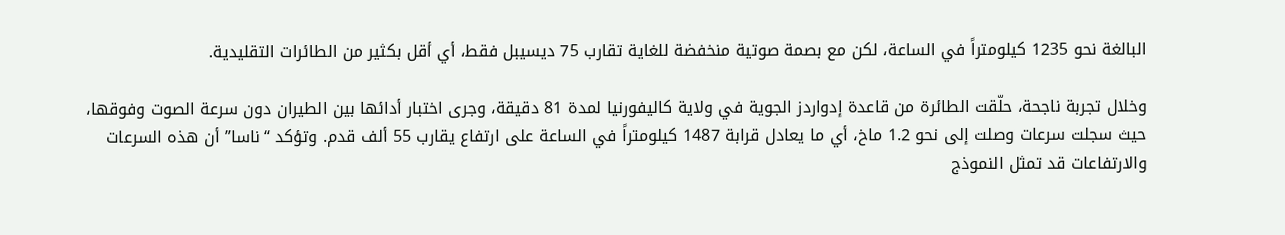البالغة نحو 1235 كيلومتراً في الساعة، لكن مع بصمة صوتية منخفضة للغاية تقارب 75 ديسيبل فقط، أي أقل بكثير من الطائرات التقليدية.

وخلال تجربة ناجحة، حلّقت الطائرة من قاعدة إدواردز الجوية في ولاية كاليفورنيا لمدة 81 دقيقة، وجرى اختبار أدائها بين الطيران دون سرعة الصوت وفوقها، حيث سجلت سرعات وصلت إلى نحو 1.2 ماخ، أي ما يعادل قرابة 1487 كيلومتراً في الساعة على ارتفاع يقارب 55 ألف قدم. وتؤكد “ناسا” أن هذه السرعات والارتفاعات قد تمثل النموذج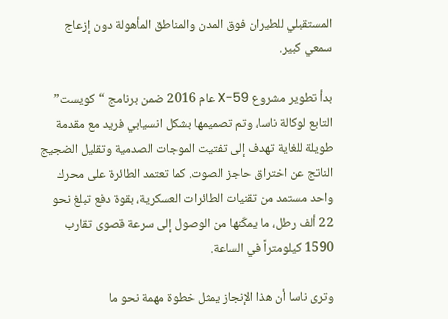المستقبلي للطيران فوق المدن والمناطق المأهولة دون إزعاج سمعي كبير.

بدأ تطوير مشروع X-59 عام 2016 ضمن برنامج “كويست” التابع لوكالة ناسا، وتم تصميمها بشكل انسيابي فريد مع مقدمة طويلة للغاية تهدف إلى تفتيت الموجات الصدمية وتقليل الضجيج الناتج عن اختراق حاجز الصوت. كما تعتمد الطائرة على محرك واحد مستمد من تقنيات الطائرات العسكرية، بقوة دفع تبلغ نحو 22 ألف رطل، ما يمكّنها من الوصول إلى سرعة قصوى تقارب 1590 كيلومتراً في الساعة.

وترى ناسا أن هذا الإنجاز يمثل خطوة مهمة نحو ما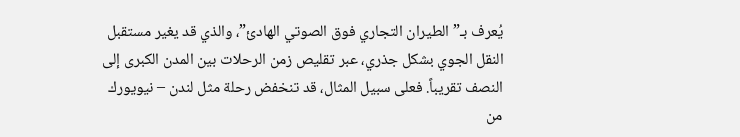يُعرف بـ”الطيران التجاري فوق الصوتي الهادئ”، والذي قد يغير مستقبل النقل الجوي بشكل جذري، عبر تقليص زمن الرحلات بين المدن الكبرى إلى النصف تقريباً. فعلى سبيل المثال، قد تنخفض رحلة مثل لندن – نيويورك من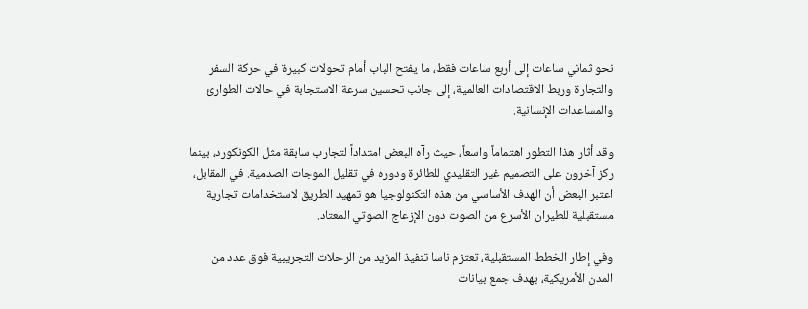نحو ثماني ساعات إلى أربع ساعات فقط، ما يفتح الباب أمام تحولات كبيرة في حركة السفر والتجارة وربط الاقتصادات العالمية، إلى جانب تحسين سرعة الاستجابة في حالات الطوارئ والمساعدات الإنسانية.

وقد أثار هذا التطور اهتماماً واسعاً، حيث رآه البعض امتداداً لتجارب سابقة مثل الكونكورد، بينما ركز آخرون على التصميم غير التقليدي للطائرة ودوره في تقليل الموجات الصدمية. في المقابل، اعتبر البعض أن الهدف الأساسي من هذه التكنولوجيا هو تمهيد الطريق لاستخدامات تجارية مستقبلية للطيران الأسرع من الصوت دون الإزعاج الصوتي المعتاد.

وفي إطار الخطط المستقبلية، تعتزم ناسا تنفيذ المزيد من الرحلات التجريبية فوق عدد من المدن الأمريكية، بهدف جمع بيانات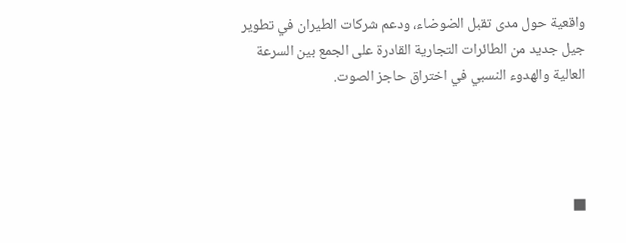واقعية حول مدى تقبل الضوضاء، ودعم شركات الطيران في تطوير جيل جديد من الطائرات التجارية القادرة على الجمع بين السرعة العالية والهدوء النسبي في اختراق حاجز الصوت.




■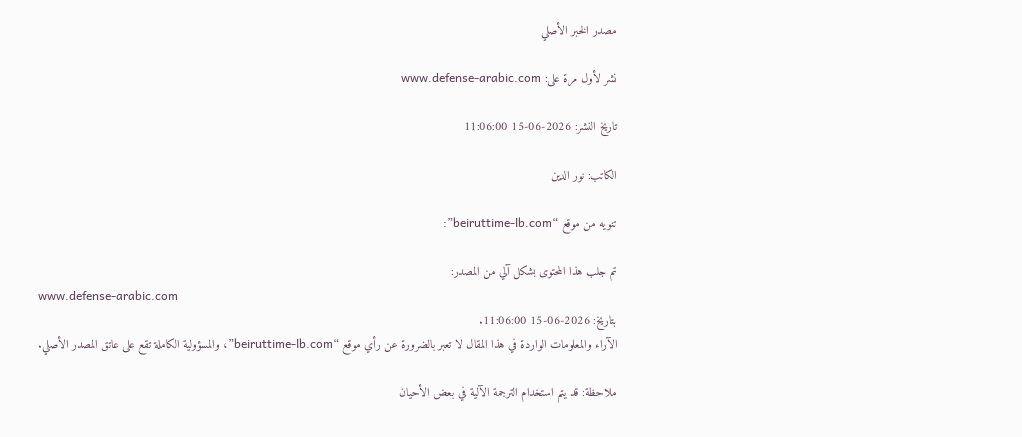مصدر الخبر الأصلي

نشر لأول مرة على: www.defense-arabic.com

تاريخ النشر: 2026-06-15 11:06:00

الكاتب: نور الدين

تنويه من موقع “beiruttime-lb.com”:

تم جلب هذا المحتوى بشكل آلي من المصدر:
www.defense-arabic.com
بتاريخ: 2026-06-15 11:06:00.
الآراء والمعلومات الواردة في هذا المقال لا تعبر بالضرورة عن رأي موقع “beiruttime-lb.com”، والمسؤولية الكاملة تقع على عاتق المصدر الأصلي.

ملاحظة: قد يتم استخدام الترجمة الآلية في بعض الأحيان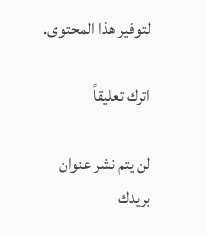لتوفير هذا المحتوى.

اترك تعليقاً

لن يتم نشر عنوان بريدك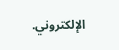الإلكتروني.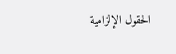الحقول الإلزامية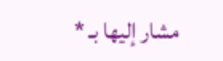مشار إليها بـ *